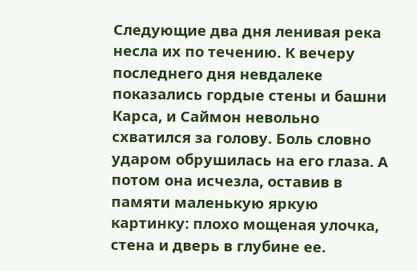Следующие два дня ленивая река несла их по течению. К вечеру последнего дня невдалеке показались гордые стены и башни Карса, и Саймон невольно схватился за голову. Боль словно ударом обрушилась на его глаза. А потом она исчезла, оставив в памяти маленькую яркую картинку: плохо мощеная улочка, стена и дверь в глубине ее.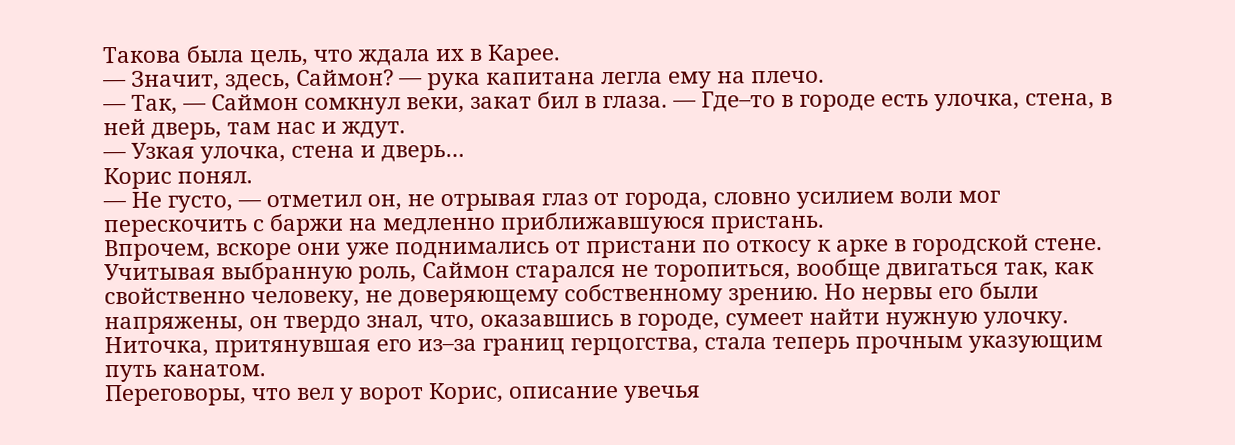Такова была цель, что ждала их в Карее.
— Значит, здесь, Саймон? — рука капитана легла ему на плечо.
— Так, — Саймон сомкнул веки, закат бил в глаза. — Где–то в городе есть улочка, стена, в ней дверь, там нас и ждут.
— Узкая улочка, стена и дверь…
Корис понял.
— Не густо, — отметил он, не отрывая глаз от города, словно усилием воли мог перескочить с баржи на медленно приближавшуюся пристань.
Впрочем, вскоре они уже поднимались от пристани по откосу к арке в городской стене. Учитывая выбранную роль, Саймон старался не торопиться, вообще двигаться так, как свойственно человеку, не доверяющему собственному зрению. Но нервы его были напряжены, он твердо знал, что, оказавшись в городе, сумеет найти нужную улочку. Ниточка, притянувшая его из–за границ герцогства, стала теперь прочным указующим путь канатом.
Переговоры, что вел у ворот Корис, описание увечья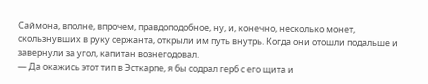Саймона, вполне, впрочем, правдоподобное, ну, и, конечно, несколько монет, скользнувших в руку сержанта, открыли им путь внутрь. Когда они отошли подальше и завернули за угол, капитан вознегодовал.
— Да окажись этот тип в Эсткарпе, я бы содрал герб с его щита и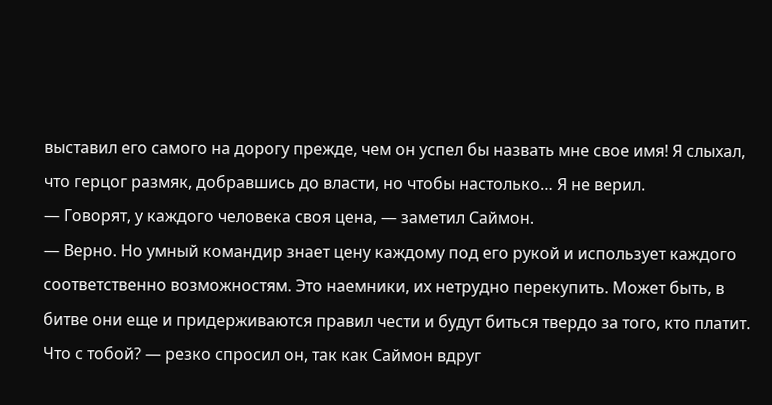выставил его самого на дорогу прежде, чем он успел бы назвать мне свое имя! Я слыхал, что герцог размяк, добравшись до власти, но чтобы настолько… Я не верил.
— Говорят, у каждого человека своя цена, — заметил Саймон.
— Верно. Но умный командир знает цену каждому под его рукой и использует каждого соответственно возможностям. Это наемники, их нетрудно перекупить. Может быть, в битве они еще и придерживаются правил чести и будут биться твердо за того, кто платит. Что с тобой? — резко спросил он, так как Саймон вдруг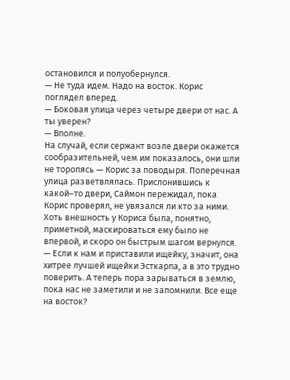остановился и полуобернулся.
— Не туда идем. Надо на восток. Корис поглядел вперед.
— Боковая улица через четыре двери от нас. А ты уверен?
— Вполне.
На случай, если сержант возле двери окажется сообразительней, чем им показалось, они шли не торопясь — Корис за поводыря. Поперечная улица разветвлялась. Прислонившись к какой–то двери, Саймон пережидал, пока Корис проверял, не увязался ли кто за ними. Хоть внешность у Кориса была, понятно, приметной, маскироваться ему было не впервой, и скоро он быстрым шагом вернулся.
— Если к нам и приставили ищейку, значит, она хитрее лучшей ищейки Эсткарпа, а в это трудно поверить. А теперь пора зарываться в землю, пока нас не заметили и не запомнили. Все еще на восток?